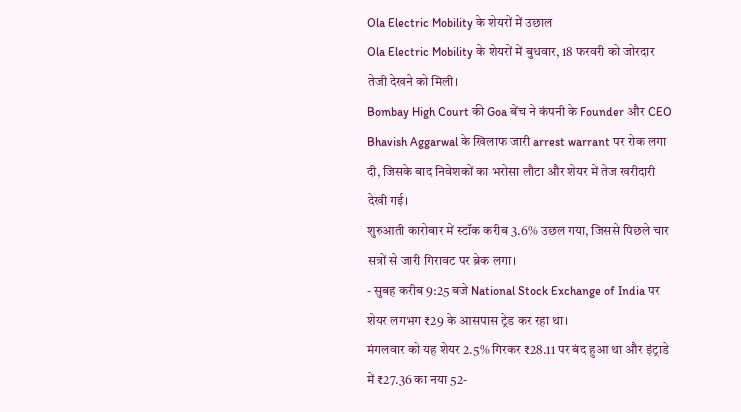Ola Electric Mobility के शेयरों में उछाल
Ola Electric Mobility के शेयरों में बुधवार, 18 फरवरी को जोरदार तेजी देखने को मिली।
Bombay High Court की Goa बेंच ने कंपनी के Founder और CEO Bhavish Aggarwal के खिलाफ जारी arrest warrant पर रोक लगा दी, जिसके बाद निवेशकों का भरोसा लौटा और शेयर में तेज खरीदारी देखी गई।
शुरुआती कारोबार में स्टॉक करीब 3.6% उछल गया, जिससे पिछले चार सत्रों से जारी गिरावट पर ब्रेक लगा।
- सुबह करीब 9:25 बजे National Stock Exchange of India पर शेयर लगभग ₹29 के आसपास ट्रेड कर रहा था।
मंगलवार को यह शेयर 2.5% गिरकर ₹28.11 पर बंद हुआ था और इंट्राडे में ₹27.36 का नया 52-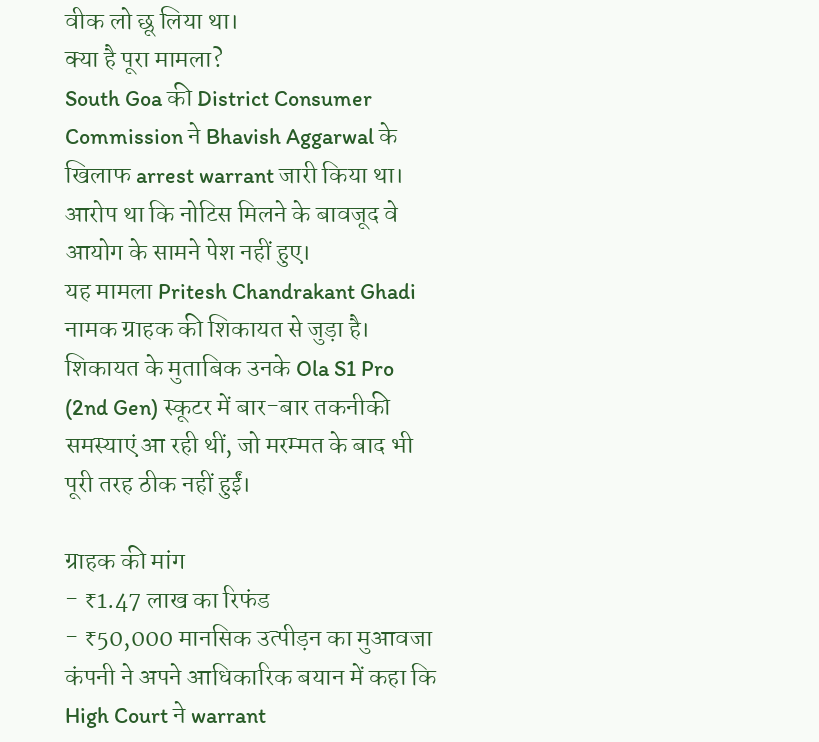वीक लो छू लिया था।
क्या है पूरा मामला?
South Goa की District Consumer Commission ने Bhavish Aggarwal के खिलाफ arrest warrant जारी किया था। आरोप था कि नोटिस मिलने के बावजूद वे आयोग के सामने पेश नहीं हुए।
यह मामला Pritesh Chandrakant Ghadi नामक ग्राहक की शिकायत से जुड़ा है। शिकायत के मुताबिक उनके Ola S1 Pro (2nd Gen) स्कूटर में बार-बार तकनीकी समस्याएं आ रही थीं, जो मरम्मत के बाद भी पूरी तरह ठीक नहीं हुईं।

ग्राहक की मांग
- ₹1.47 लाख का रिफंड
- ₹50,000 मानसिक उत्पीड़न का मुआवजा
कंपनी ने अपने आधिकारिक बयान में कहा कि High Court ने warrant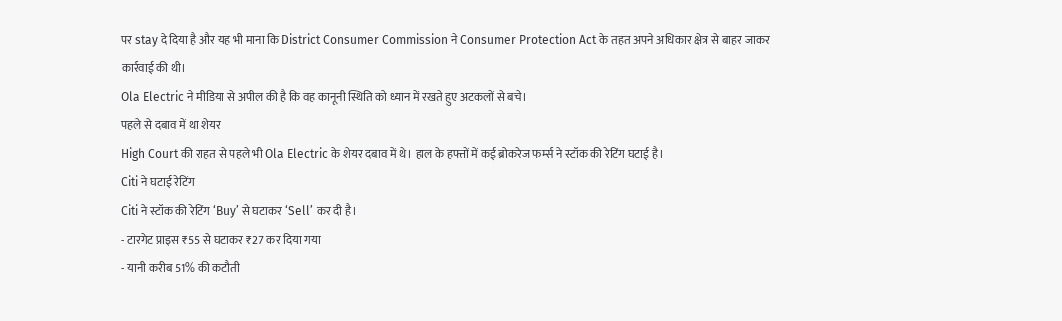पर stay दे दिया है और यह भी माना कि District Consumer Commission ने Consumer Protection Act के तहत अपने अधिकार क्षेत्र से बाहर जाकर कार्रवाई की थी।
Ola Electric ने मीडिया से अपील की है कि वह कानूनी स्थिति को ध्यान में रखते हुए अटकलों से बचे।
पहले से दबाव में था शेयर
High Court की राहत से पहले भी Ola Electric के शेयर दबाव में थे। हाल के हफ्तों में कई ब्रोकरेज फर्म्स ने स्टॉक की रेटिंग घटाई है।
Citi ने घटाई रेटिंग
Citi ने स्टॉक की रेटिंग ‘Buy’ से घटाकर ‘Sell’ कर दी है।
- टारगेट प्राइस ₹55 से घटाकर ₹27 कर दिया गया
- यानी करीब 51% की कटौती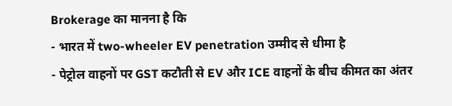Brokerage का मानना है कि
- भारत में two-wheeler EV penetration उम्मीद से धीमा है
- पेट्रोल वाहनों पर GST कटौती से EV और ICE वाहनों के बीच कीमत का अंतर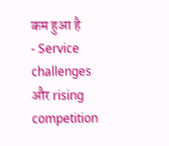कम हुआ है
- Service challenges और rising competition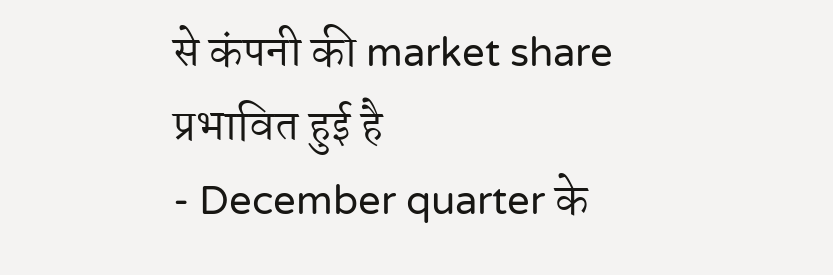से कंपनी की market share प्रभावित हुई है
- December quarter के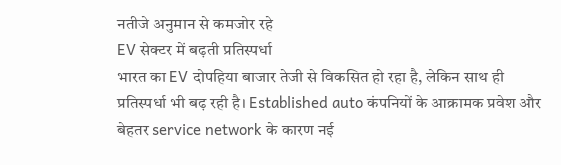नतीजे अनुमान से कमजोर रहे
EV सेक्टर में बढ़ती प्रतिस्पर्धा
भारत का EV दोपहिया बाजार तेजी से विकसित हो रहा है, लेकिन साथ ही प्रतिस्पर्धा भी बढ़ रही है। Established auto कंपनियों के आक्रामक प्रवेश और बेहतर service network के कारण नई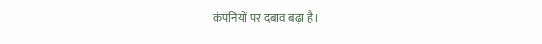कंपनियों पर दबाव बढ़ा है।